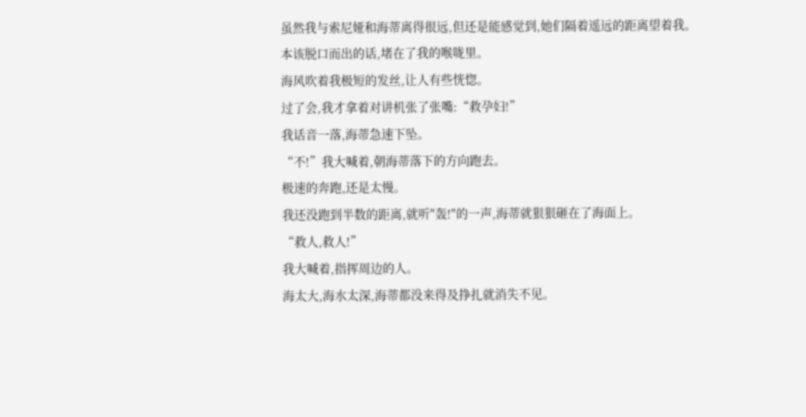虽然我与索尼娅和海蒂离得很远,但还是能感觉到,她们隔着遥远的距离望着我。
本该脱口而出的话,堵在了我的喉咙里。
海风吹着我极短的发丝,让人有些恍惚。
过了会,我才拿着对讲机张了张嘴:“救孕妇!”
我话音一落,海蒂急速下坠。
“不!”我大喊着,朝海蒂落下的方向跑去。
极速的奔跑,还是太慢。
我还没跑到半数的距离,就听"轰!"的一声,海蒂就狠狠砸在了海面上。
“救人,救人!”
我大喊着,指挥周边的人。
海太大,海水太深,海蒂都没来得及挣扎就消失不见。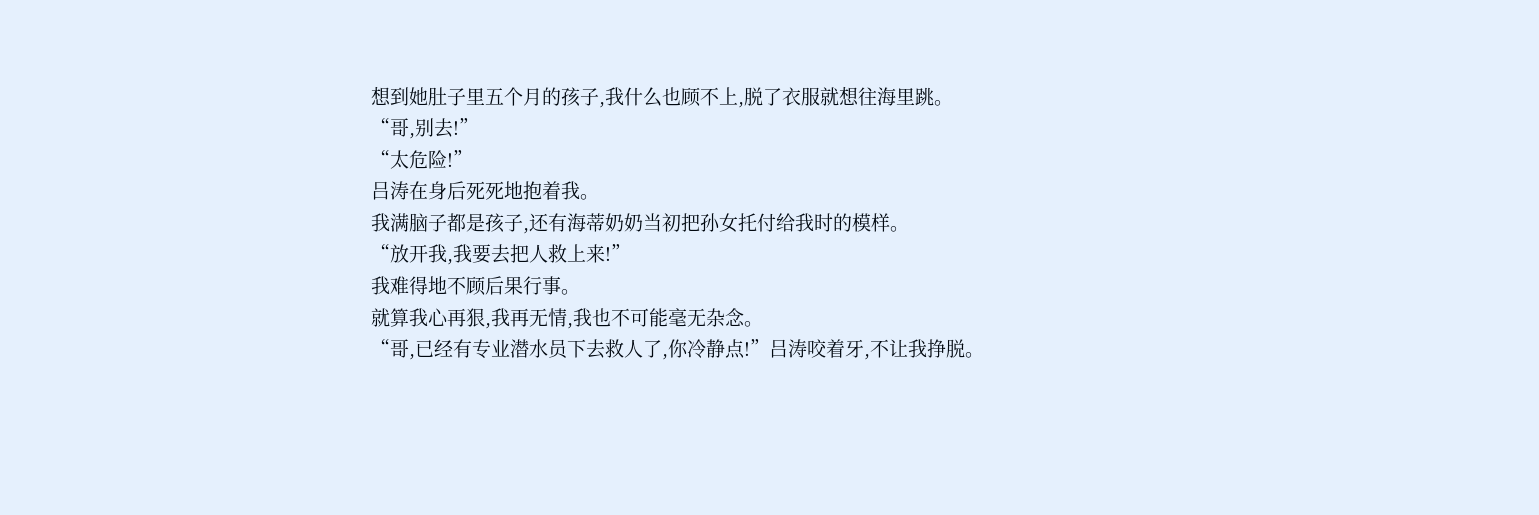想到她肚子里五个月的孩子,我什么也顾不上,脱了衣服就想往海里跳。
“哥,别去!”
“太危险!”
吕涛在身后死死地抱着我。
我满脑子都是孩子,还有海蒂奶奶当初把孙女托付给我时的模样。
“放开我,我要去把人救上来!”
我难得地不顾后果行事。
就算我心再狠,我再无情,我也不可能毫无杂念。
“哥,已经有专业潜水员下去救人了,你冷静点!”吕涛咬着牙,不让我挣脱。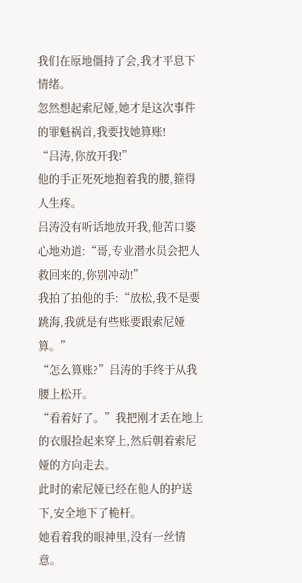我们在原地僵持了会,我才平息下情绪。
忽然想起索尼娅,她才是这次事件的罪魁祸首,我要找她算账!
“吕涛,你放开我!”
他的手正死死地抱着我的腰,箍得人生疼。
吕涛没有听话地放开我,他苦口婆心地劝道:“哥,专业潜水员会把人救回来的,你别冲动!”
我拍了拍他的手:“放松,我不是要跳海,我就是有些账要跟索尼娅算。”
“怎么算账?”吕涛的手终于从我腰上松开。
“看着好了。”我把刚才丢在地上的衣服捡起来穿上,然后朝着索尼娅的方向走去。
此时的索尼娅已经在他人的护送下,安全地下了桅杆。
她看着我的眼神里,没有一丝情意。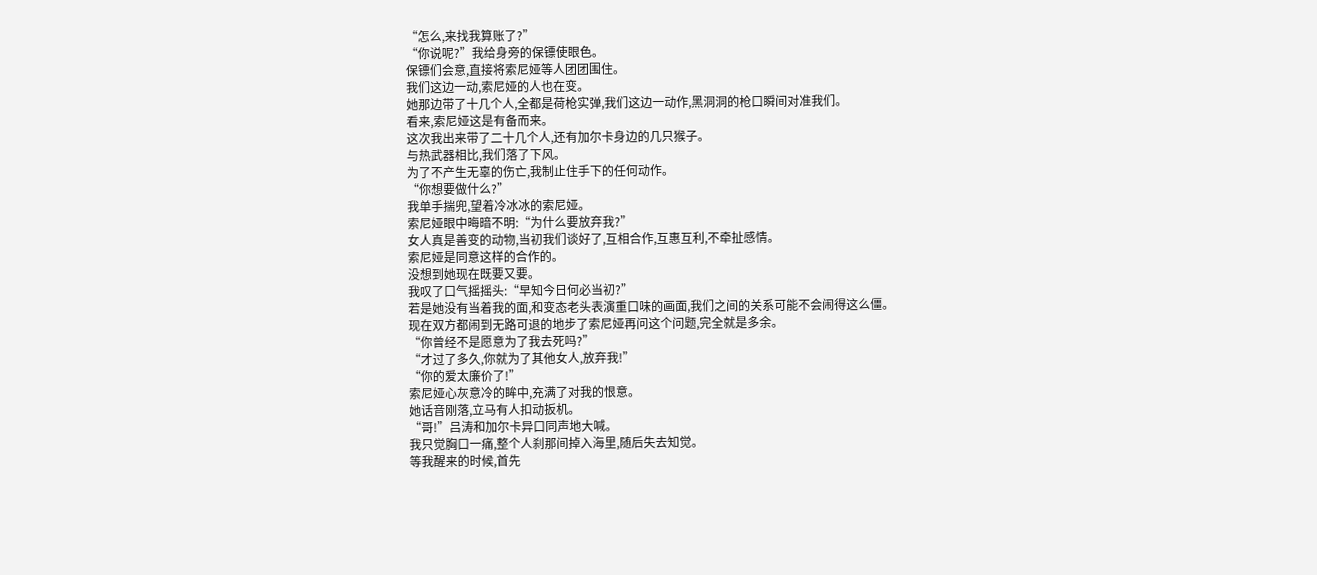“怎么,来找我算账了?”
“你说呢?”我给身旁的保镖使眼色。
保镖们会意,直接将索尼娅等人团团围住。
我们这边一动,索尼娅的人也在变。
她那边带了十几个人,全都是荷枪实弹,我们这边一动作,黑洞洞的枪口瞬间对准我们。
看来,索尼娅这是有备而来。
这次我出来带了二十几个人,还有加尔卡身边的几只猴子。
与热武器相比,我们落了下风。
为了不产生无辜的伤亡,我制止住手下的任何动作。
“你想要做什么?”
我单手揣兜,望着冷冰冰的索尼娅。
索尼娅眼中晦暗不明:“为什么要放弃我?”
女人真是善变的动物,当初我们谈好了,互相合作,互惠互利,不牵扯感情。
索尼娅是同意这样的合作的。
没想到她现在既要又要。
我叹了口气摇摇头:“早知今日何必当初?”
若是她没有当着我的面,和变态老头表演重口味的画面,我们之间的关系可能不会闹得这么僵。
现在双方都闹到无路可退的地步了索尼娅再问这个问题,完全就是多余。
“你曾经不是愿意为了我去死吗?”
“才过了多久,你就为了其他女人,放弃我!”
“你的爱太廉价了!”
索尼娅心灰意冷的眸中,充满了对我的恨意。
她话音刚落,立马有人扣动扳机。
“哥!”吕涛和加尔卡异口同声地大喊。
我只觉胸口一痛,整个人刹那间掉入海里,随后失去知觉。
等我醒来的时候,首先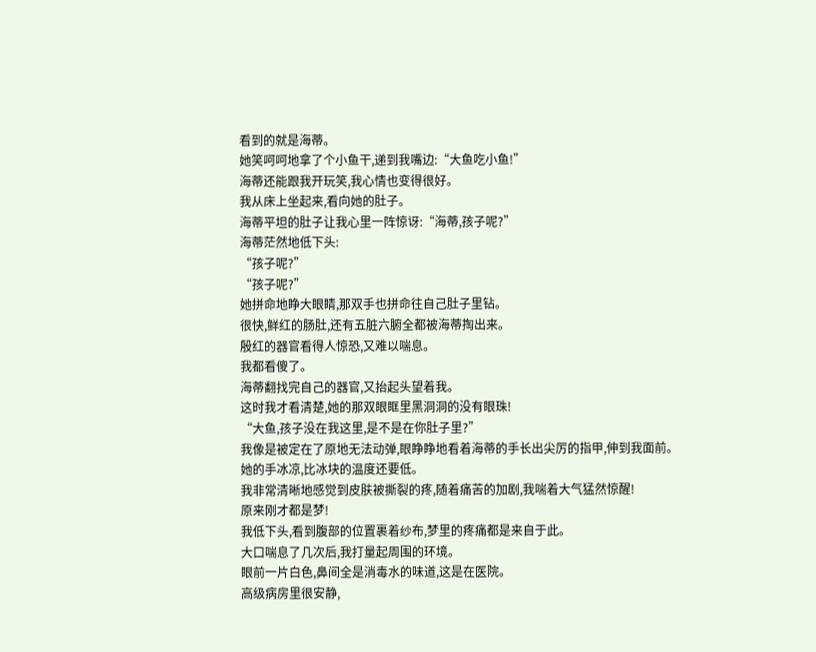看到的就是海蒂。
她笑呵呵地拿了个小鱼干,递到我嘴边:“大鱼吃小鱼!”
海蒂还能跟我开玩笑,我心情也变得很好。
我从床上坐起来,看向她的肚子。
海蒂平坦的肚子让我心里一阵惊讶:“海蒂,孩子呢?”
海蒂茫然地低下头:
“孩子呢?”
“孩子呢?”
她拼命地睁大眼睛,那双手也拼命往自己肚子里钻。
很快,鲜红的肠肚,还有五脏六腑全都被海蒂掏出来。
殷红的器官看得人惊恐,又难以喘息。
我都看傻了。
海蒂翻找完自己的器官,又抬起头望着我。
这时我才看清楚,她的那双眼眶里黑洞洞的没有眼珠!
“大鱼,孩子没在我这里,是不是在你肚子里?”
我像是被定在了原地无法动弹,眼睁睁地看着海蒂的手长出尖厉的指甲,伸到我面前。
她的手冰凉,比冰块的温度还要低。
我非常清晰地感觉到皮肤被撕裂的疼,随着痛苦的加剧,我喘着大气猛然惊醒!
原来刚才都是梦!
我低下头,看到腹部的位置裹着纱布,梦里的疼痛都是来自于此。
大口喘息了几次后,我打量起周围的环境。
眼前一片白色,鼻间全是消毒水的味道,这是在医院。
高级病房里很安静,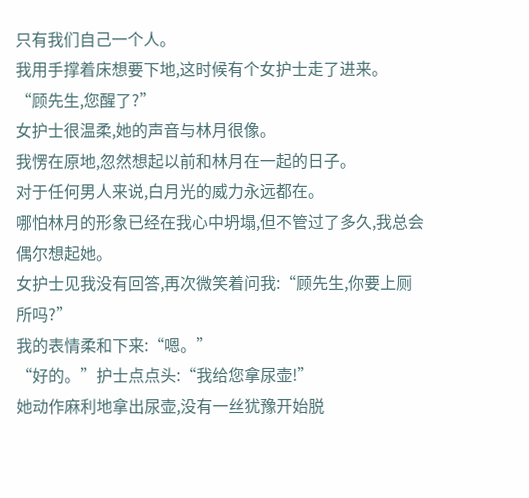只有我们自己一个人。
我用手撑着床想要下地,这时候有个女护士走了进来。
“顾先生,您醒了?”
女护士很温柔,她的声音与林月很像。
我愣在原地,忽然想起以前和林月在一起的日子。
对于任何男人来说,白月光的威力永远都在。
哪怕林月的形象已经在我心中坍塌,但不管过了多久,我总会偶尔想起她。
女护士见我没有回答,再次微笑着问我:“顾先生,你要上厕所吗?”
我的表情柔和下来:“嗯。”
“好的。”护士点点头:“我给您拿尿壶!”
她动作麻利地拿出尿壶,没有一丝犹豫开始脱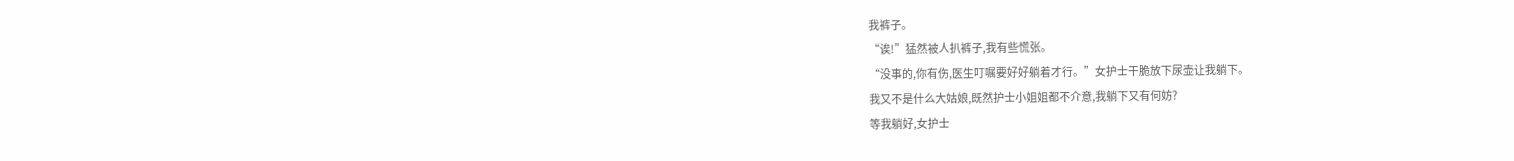我裤子。
“诶!”猛然被人扒裤子,我有些慌张。
“没事的,你有伤,医生叮嘱要好好躺着才行。”女护士干脆放下尿壶让我躺下。
我又不是什么大姑娘,既然护士小姐姐都不介意,我躺下又有何妨?
等我躺好,女护士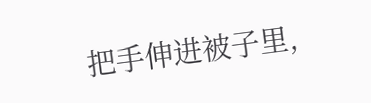把手伸进被子里,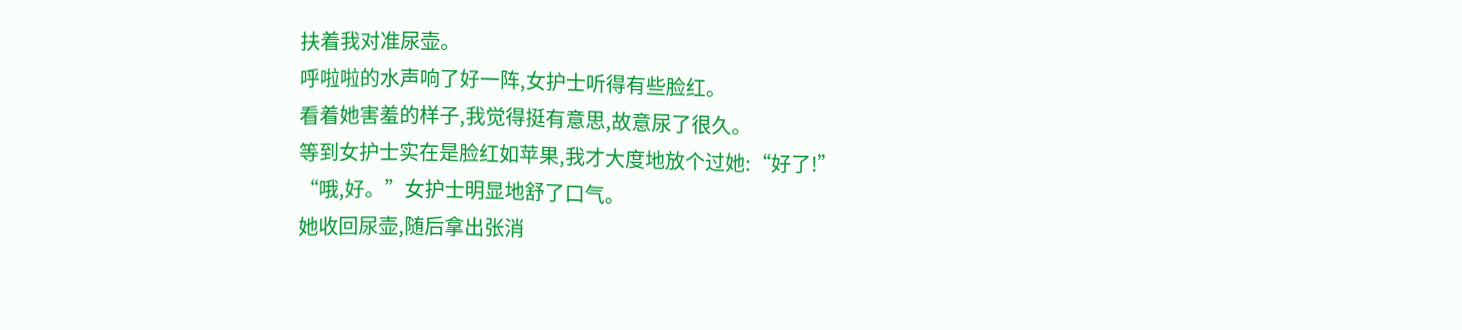扶着我对准尿壶。
呼啦啦的水声响了好一阵,女护士听得有些脸红。
看着她害羞的样子,我觉得挺有意思,故意尿了很久。
等到女护士实在是脸红如苹果,我才大度地放个过她:“好了!”
“哦,好。”女护士明显地舒了口气。
她收回尿壶,随后拿出张消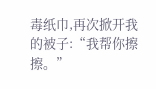毒纸巾,再次掀开我的被子:“我帮你擦擦。”